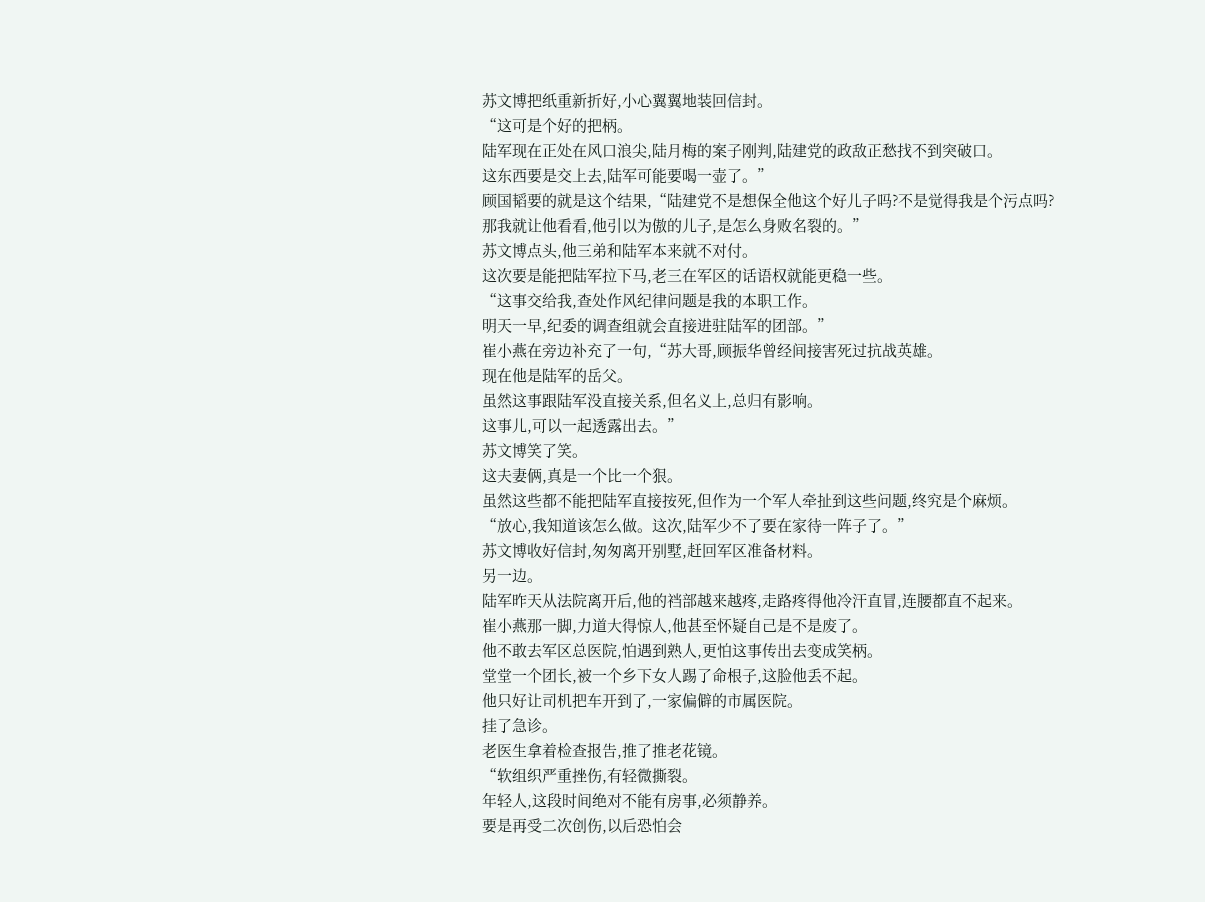苏文博把纸重新折好,小心翼翼地装回信封。
“这可是个好的把柄。
陆军现在正处在风口浪尖,陆月梅的案子刚判,陆建党的政敌正愁找不到突破口。
这东西要是交上去,陆军可能要喝一壶了。”
顾国韬要的就是这个结果,“陆建党不是想保全他这个好儿子吗?不是觉得我是个污点吗?
那我就让他看看,他引以为傲的儿子,是怎么身败名裂的。”
苏文博点头,他三弟和陆军本来就不对付。
这次要是能把陆军拉下马,老三在军区的话语权就能更稳一些。
“这事交给我,查处作风纪律问题是我的本职工作。
明天一早,纪委的调查组就会直接进驻陆军的团部。”
崔小燕在旁边补充了一句,“苏大哥,顾振华曾经间接害死过抗战英雄。
现在他是陆军的岳父。
虽然这事跟陆军没直接关系,但名义上,总归有影响。
这事儿,可以一起透露出去。”
苏文博笑了笑。
这夫妻俩,真是一个比一个狠。
虽然这些都不能把陆军直接按死,但作为一个军人牵扯到这些问题,终究是个麻烦。
“放心,我知道该怎么做。这次,陆军少不了要在家待一阵子了。”
苏文博收好信封,匆匆离开别墅,赶回军区准备材料。
另一边。
陆军昨天从法院离开后,他的裆部越来越疼,走路疼得他冷汗直冒,连腰都直不起来。
崔小燕那一脚,力道大得惊人,他甚至怀疑自己是不是废了。
他不敢去军区总医院,怕遇到熟人,更怕这事传出去变成笑柄。
堂堂一个团长,被一个乡下女人踢了命根子,这脸他丢不起。
他只好让司机把车开到了,一家偏僻的市属医院。
挂了急诊。
老医生拿着检查报告,推了推老花镜。
“软组织严重挫伤,有轻微撕裂。
年轻人,这段时间绝对不能有房事,必须静养。
要是再受二次创伤,以后恐怕会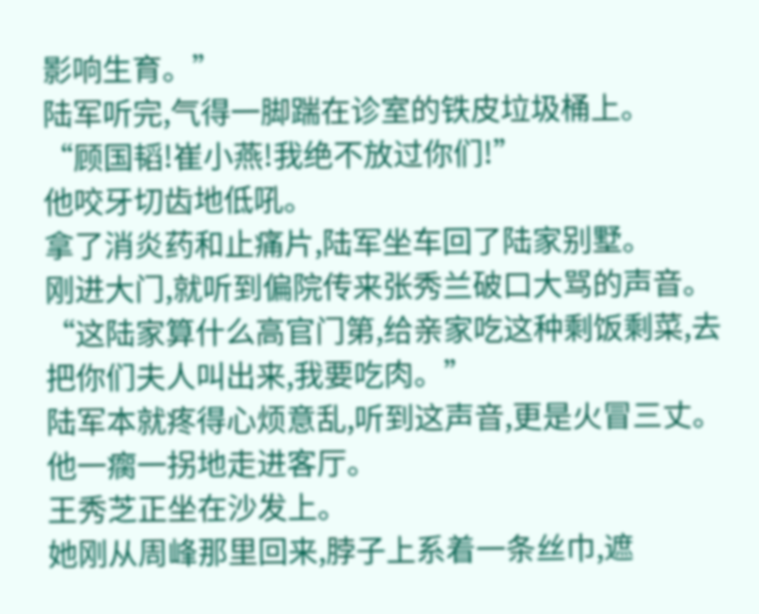影响生育。”
陆军听完,气得一脚踹在诊室的铁皮垃圾桶上。
“顾国韬!崔小燕!我绝不放过你们!”
他咬牙切齿地低吼。
拿了消炎药和止痛片,陆军坐车回了陆家别墅。
刚进大门,就听到偏院传来张秀兰破口大骂的声音。
“这陆家算什么高官门第,给亲家吃这种剩饭剩菜,去把你们夫人叫出来,我要吃肉。”
陆军本就疼得心烦意乱,听到这声音,更是火冒三丈。
他一瘸一拐地走进客厅。
王秀芝正坐在沙发上。
她刚从周峰那里回来,脖子上系着一条丝巾,遮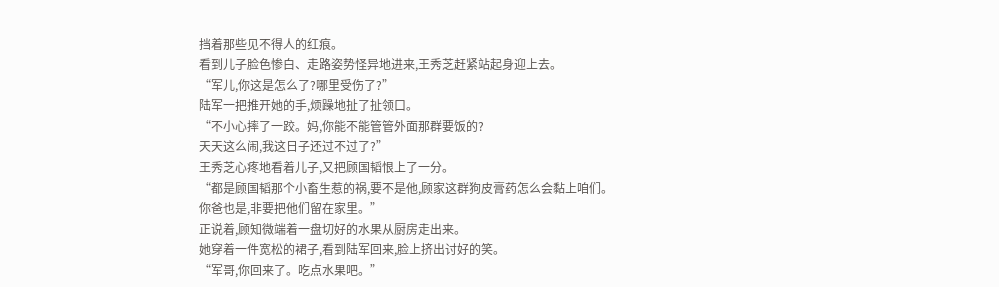挡着那些见不得人的红痕。
看到儿子脸色惨白、走路姿势怪异地进来,王秀芝赶紧站起身迎上去。
“军儿,你这是怎么了?哪里受伤了?”
陆军一把推开她的手,烦躁地扯了扯领口。
“不小心摔了一跤。妈,你能不能管管外面那群要饭的?
天天这么闹,我这日子还过不过了?”
王秀芝心疼地看着儿子,又把顾国韬恨上了一分。
“都是顾国韬那个小畜生惹的祸,要不是他,顾家这群狗皮膏药怎么会黏上咱们。
你爸也是,非要把他们留在家里。”
正说着,顾知微端着一盘切好的水果从厨房走出来。
她穿着一件宽松的裙子,看到陆军回来,脸上挤出讨好的笑。
“军哥,你回来了。吃点水果吧。”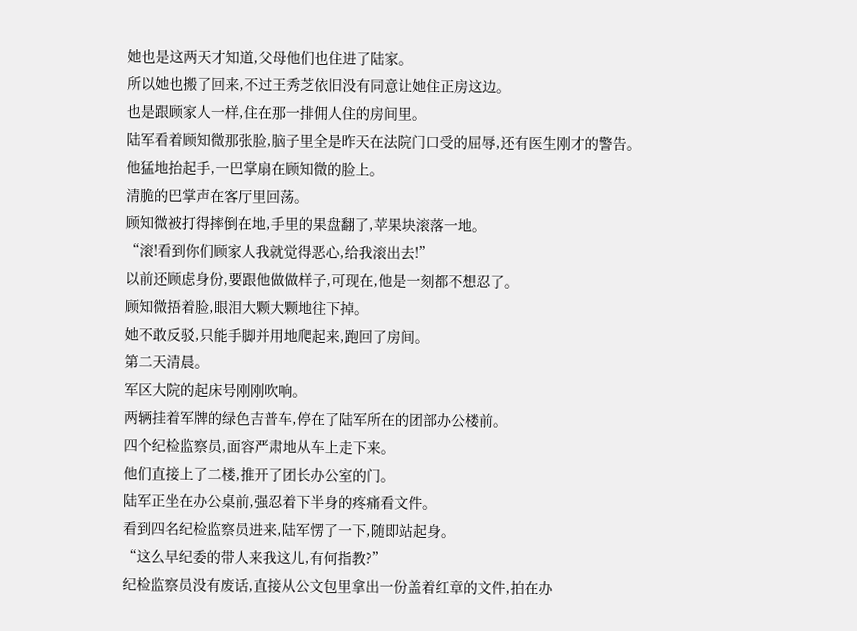她也是这两天才知道,父母他们也住进了陆家。
所以她也搬了回来,不过王秀芝依旧没有同意让她住正房这边。
也是跟顾家人一样,住在那一排佣人住的房间里。
陆军看着顾知微那张脸,脑子里全是昨天在法院门口受的屈辱,还有医生刚才的警告。
他猛地抬起手,一巴掌扇在顾知微的脸上。
清脆的巴掌声在客厅里回荡。
顾知微被打得摔倒在地,手里的果盘翻了,苹果块滚落一地。
“滚!看到你们顾家人我就觉得恶心,给我滚出去!”
以前还顾虑身份,要跟他做做样子,可现在,他是一刻都不想忍了。
顾知微捂着脸,眼泪大颗大颗地往下掉。
她不敢反驳,只能手脚并用地爬起来,跑回了房间。
第二天清晨。
军区大院的起床号刚刚吹响。
两辆挂着军牌的绿色吉普车,停在了陆军所在的团部办公楼前。
四个纪检监察员,面容严肃地从车上走下来。
他们直接上了二楼,推开了团长办公室的门。
陆军正坐在办公桌前,强忍着下半身的疼痛看文件。
看到四名纪检监察员进来,陆军愣了一下,随即站起身。
“这么早纪委的带人来我这儿,有何指教?”
纪检监察员没有废话,直接从公文包里拿出一份盖着红章的文件,拍在办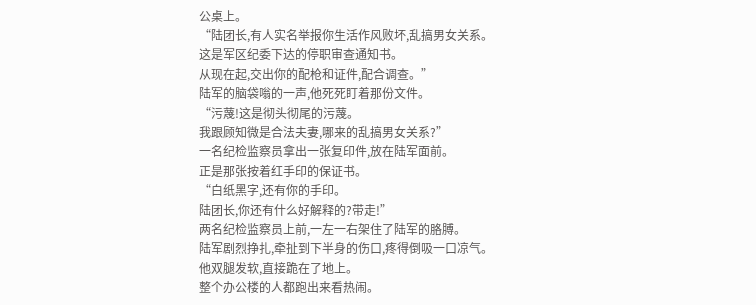公桌上。
“陆团长,有人实名举报你生活作风败坏,乱搞男女关系。
这是军区纪委下达的停职审查通知书。
从现在起,交出你的配枪和证件,配合调查。”
陆军的脑袋嗡的一声,他死死盯着那份文件。
“污蔑!这是彻头彻尾的污蔑。
我跟顾知微是合法夫妻,哪来的乱搞男女关系?”
一名纪检监察员拿出一张复印件,放在陆军面前。
正是那张按着红手印的保证书。
“白纸黑字,还有你的手印。
陆团长,你还有什么好解释的?带走!”
两名纪检监察员上前,一左一右架住了陆军的胳膊。
陆军剧烈挣扎,牵扯到下半身的伤口,疼得倒吸一口凉气。
他双腿发软,直接跪在了地上。
整个办公楼的人都跑出来看热闹。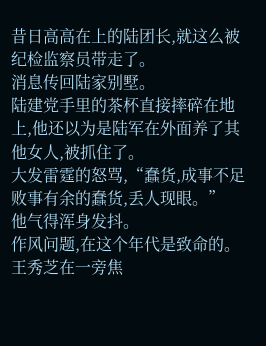昔日高高在上的陆团长,就这么被纪检监察员带走了。
消息传回陆家别墅。
陆建党手里的茶杯直接摔碎在地上,他还以为是陆军在外面养了其他女人,被抓住了。
大发雷霆的怒骂,“蠢货,成事不足败事有余的蠢货,丢人现眼。”
他气得浑身发抖。
作风问题,在这个年代是致命的。
王秀芝在一旁焦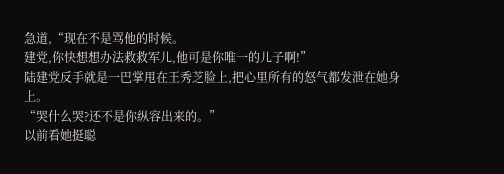急道,“现在不是骂他的时候。
建党,你快想想办法救救军儿,他可是你唯一的儿子啊!”
陆建党反手就是一巴掌甩在王秀芝脸上,把心里所有的怒气都发泄在她身上。
“哭什么哭?还不是你纵容出来的。”
以前看她挺聪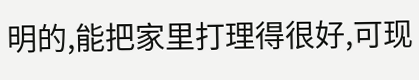明的,能把家里打理得很好,可现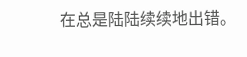在总是陆陆续续地出错。